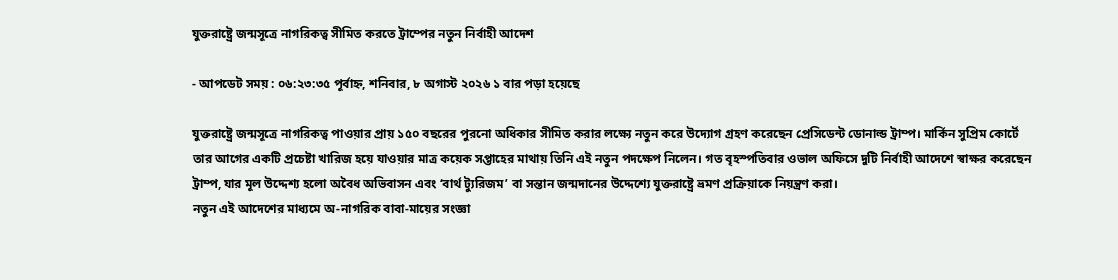যুক্তরাষ্ট্রে জন্মসূত্রে নাগরিকত্ব সীমিত করতে ট্রাম্পের নতুন নির্বাহী আদেশ

- আপডেট সময় : ০৬:২৩:৩৫ পূর্বাহ্ন, শনিবার, ৮ অগাস্ট ২০২৬ ১ বার পড়া হয়েছে

যুক্তরাষ্ট্রে জন্মসূত্রে নাগরিকত্ব পাওয়ার প্রায় ১৫০ বছরের পুরনো অধিকার সীমিত করার লক্ষ্যে নতুন করে উদ্যোগ গ্রহণ করেছেন প্রেসিডেন্ট ডোনাল্ড ট্রাম্প। মার্কিন সুপ্রিম কোর্টে তার আগের একটি প্রচেষ্টা খারিজ হয়ে যাওয়ার মাত্র কয়েক সপ্তাহের মাথায় তিনি এই নতুন পদক্ষেপ নিলেন। গত বৃহস্পতিবার ওভাল অফিসে দুটি নির্বাহী আদেশে স্বাক্ষর করেছেন ট্রাম্প, যার মূল উদ্দেশ্য হলো অবৈধ অভিবাসন এবং ‘বার্থ ট্যুরিজম’ বা সন্তান জন্মদানের উদ্দেশ্যে যুক্তরাষ্ট্রে ভ্রমণ প্রক্রিয়াকে নিয়ন্ত্রণ করা।
নতুন এই আদেশের মাধ্যমে অ-নাগরিক বাবা-মায়ের সংজ্ঞা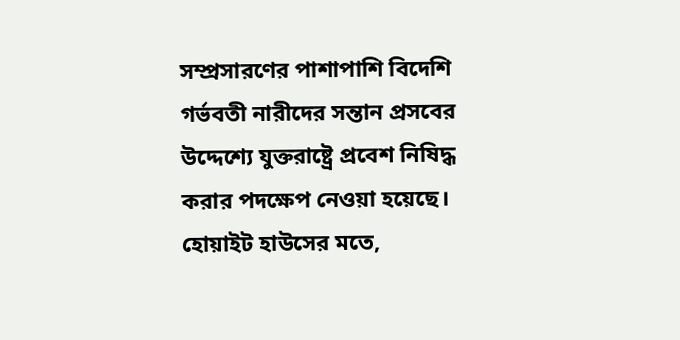সম্প্রসারণের পাশাপাশি বিদেশি গর্ভবতী নারীদের সন্তান প্রসবের উদ্দেশ্যে যুক্তরাষ্ট্রে প্রবেশ নিষিদ্ধ করার পদক্ষেপ নেওয়া হয়েছে। হোয়াইট হাউসের মতে,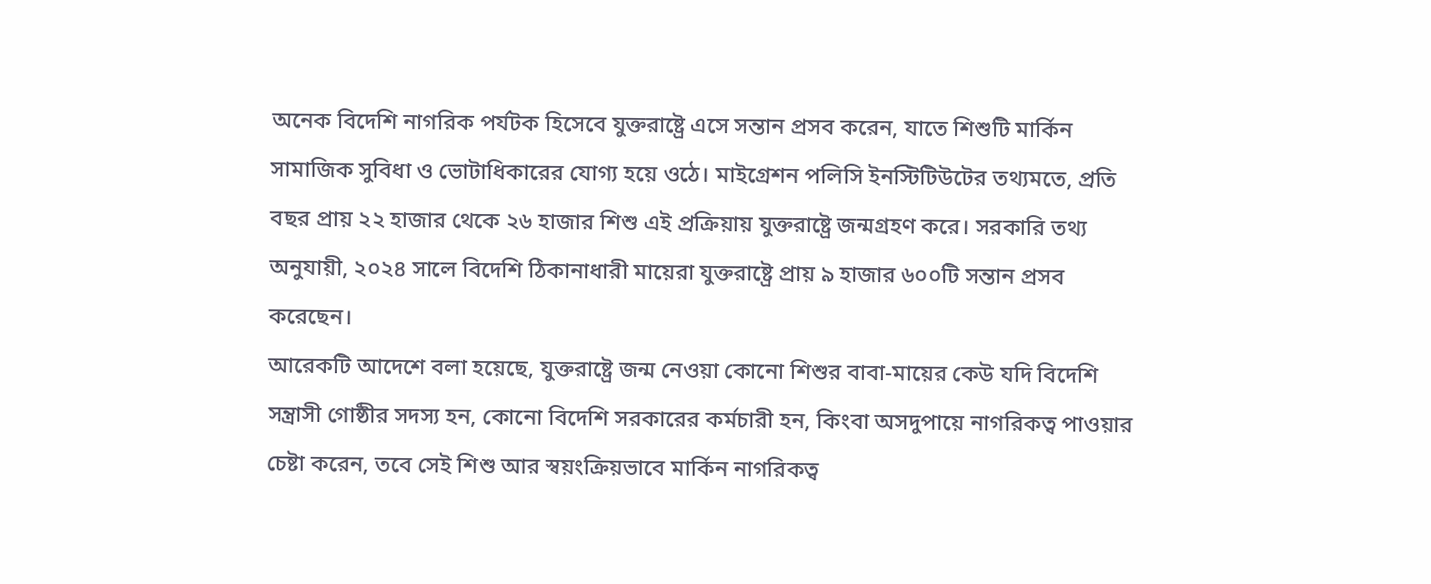অনেক বিদেশি নাগরিক পর্যটক হিসেবে যুক্তরাষ্ট্রে এসে সন্তান প্রসব করেন, যাতে শিশুটি মার্কিন সামাজিক সুবিধা ও ভোটাধিকারের যোগ্য হয়ে ওঠে। মাইগ্রেশন পলিসি ইনস্টিটিউটের তথ্যমতে, প্রতি বছর প্রায় ২২ হাজার থেকে ২৬ হাজার শিশু এই প্রক্রিয়ায় যুক্তরাষ্ট্রে জন্মগ্রহণ করে। সরকারি তথ্য অনুযায়ী, ২০২৪ সালে বিদেশি ঠিকানাধারী মায়েরা যুক্তরাষ্ট্রে প্রায় ৯ হাজার ৬০০টি সন্তান প্রসব করেছেন।
আরেকটি আদেশে বলা হয়েছে, যুক্তরাষ্ট্রে জন্ম নেওয়া কোনো শিশুর বাবা-মায়ের কেউ যদি বিদেশি সন্ত্রাসী গোষ্ঠীর সদস্য হন, কোনো বিদেশি সরকারের কর্মচারী হন, কিংবা অসদুপায়ে নাগরিকত্ব পাওয়ার চেষ্টা করেন, তবে সেই শিশু আর স্বয়ংক্রিয়ভাবে মার্কিন নাগরিকত্ব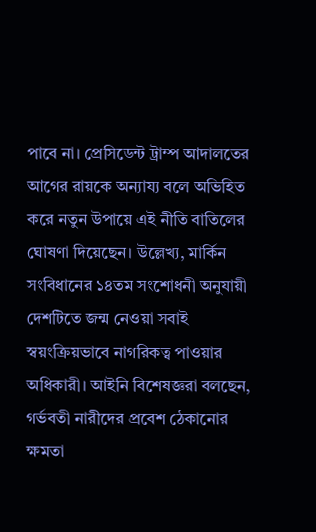পাবে না। প্রেসিডেন্ট ট্রাম্প আদালতের আগের রায়কে অন্যায্য বলে অভিহিত করে নতুন উপায়ে এই নীতি বাতিলের ঘোষণা দিয়েছেন। উল্লেখ্য, মার্কিন সংবিধানের ১৪তম সংশোধনী অনুযায়ী দেশটিতে জন্ম নেওয়া সবাই স্বয়ংক্রিয়ভাবে নাগরিকত্ব পাওয়ার অধিকারী। আইনি বিশেষজ্ঞরা বলছেন, গর্ভবতী নারীদের প্রবেশ ঠেকানোর ক্ষমতা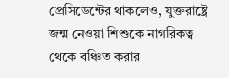প্রেসিডেন্টের থাকলেও, যুক্তরাষ্ট্রে জন্ম নেওয়া শিশুকে নাগরিকত্ব থেকে বঞ্চিত করার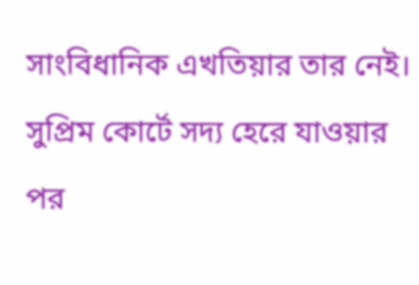সাংবিধানিক এখতিয়ার তার নেই। সুপ্রিম কোর্টে সদ্য হেরে যাওয়ার পর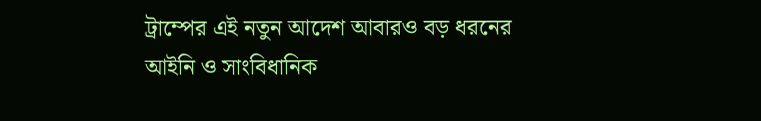ট্রাম্পের এই নতুন আদেশ আবারও বড় ধরনের আইনি ও সাংবিধানিক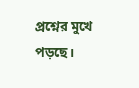প্রশ্নের মুখে পড়ছে।